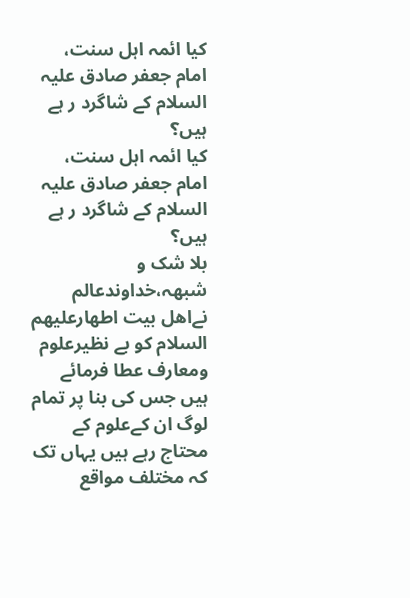کیا ائمہ اہل سنت، امام جعفر صادق علیہ السلام کے شاگرد ر ہے ہیں؟
کیا ائمہ اہل سنت، امام جعفر صادق علیہ السلام کے شاگرد ر ہے ہیں؟
بلا شک و شبھہ،خداوندعالم نےاھل بیت اطھارعلیھم السلام کو بے نظیرعلوم ومعارف عطا فرمائے ہیں جس کی بنا پر تمام لوگ ان کےعلوم کے محتاج رہے ہیں یہاں تک کہ مختلف مواقع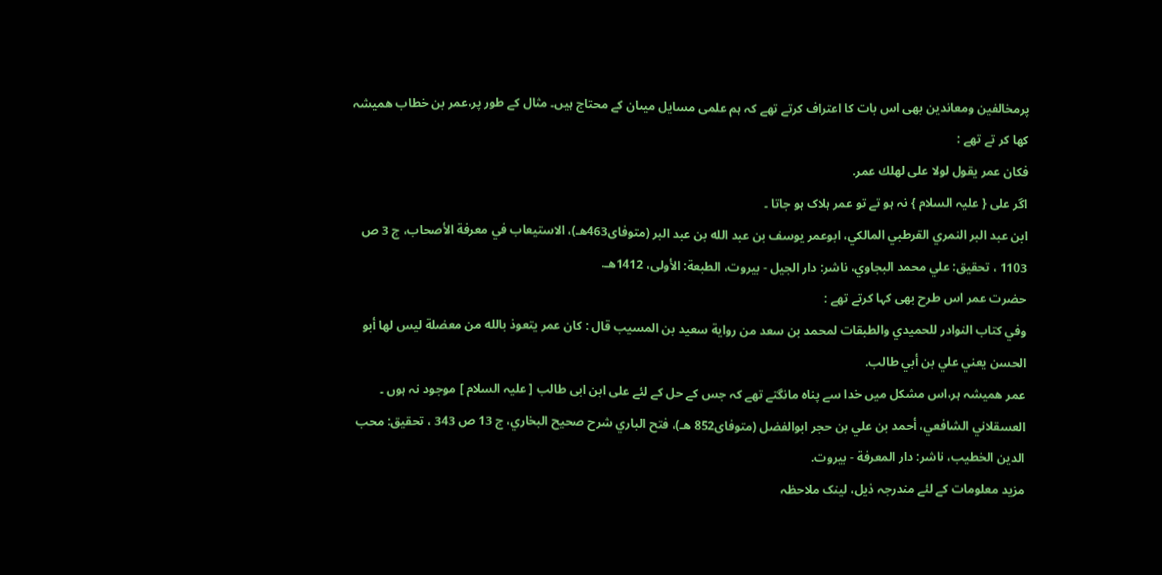پرمخالفین ومعاندین بھی اس بات کا اعتراف کرتے تھے کہ ہم علمی مسایل میںان کے محتاج ہیں۔ مثال کے طور پر،عمر بن خطاب ھمیشہ کھا کر تے تھے :
فكان عمر يقول لولا على لهلك عمر.
اگر علی { علیہ السلام } نہ ہو تے تو عمر ہلاک ہو جاتا ۔
ابن عبد البر النمري القرطبي المالكي، ابوعمر يوسف بن عبد الله بن عبد البر (متوفاى463هـ)، الاستيعاب في معرفة الأصحاب، ج 3 ص 1103 ، تحقيق: علي محمد البجاوي، ناشر: دار الجيل - بيروت، الطبعة: الأولى، 1412هـ.
حضرت عمر اس طرح بھی کہا کرتے تھے :
وفي كتاب النوادر للحميدي والطبقات لمحمد بن سعد من رواية سعيد بن المسيب قال : كان عمر يتعوذ بالله من معضلة ليس لها أبو الحسن يعني علي بن أبي طالب.
عمر ھمیشہ ہر،اس مشکل میں خدا سے پناہ مانگتے تھے کہ جس کے حل کے لئے علی ابن ابی طالب [ علیہ السلام ] موجود نہ ہوں ۔
العسقلاني الشافعي، أحمد بن علي بن حجر ابوالفضل (متوفاى852 هـ)، فتح الباري شرح صحيح البخاري، ج 13 ص 343 ، تحقيق: محب الدين الخطيب، ناشر: دار المعرفة - بيروت.
مزید معلومات کے لئے مندرجہ ذیل، لینک ملاحظہ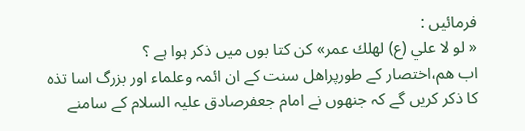فرمائیں :
« لو لا علي (ع) لهلك عمر» کن کتا بوں میں ذکر ہوا ہے ؟
اب ھم،اختصار کے طورپراھل سنت کے ان ائمہ وعلماء اور بزرگ اسا تذہ کا ذکر کریں گے کہ جنھوں نے امام جعفرصادق علیہ السلام کے سامنے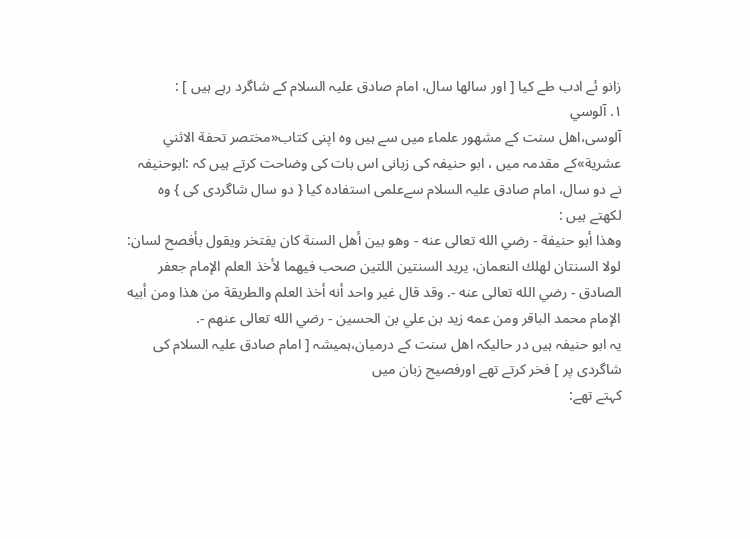زانو ئے ادب طے کیا [ اور سالھا سال، امام صادق علیہ السلام کے شاگرد رہے ہیں ] :
۱. آلوسي
آلوسی،اهل سنت کے مشھور علماء میں سے ہیں وہ اپنی کتاب«مختصر تحفة الاثني عشرية»کے مقدمہ میں ، ابو حنیفہ کی زبانی اس بات کی وضاحت کرتے ہیں کہ :ابوحنیفہ نے دو سال، امام صادق علیہ السلام سےعلمی استفادہ کیا { دو سال شاگردی کی } وہ لکھتے ہیں :
وهذا أبو حنيفة - رضي الله تعالى عنه - وهو بين أهل السنة كان يفتخر ويقول بأفصح لسان: لولا السنتان لهلك النعمان، يريد السنتين اللتين صحب فيهما لأخذ العلم الإمام جعفر الصادق - رضي الله تعالى عنه -. وقد قال غير واحد أنه أخذ العلم والطريقة من هذا ومن أبيه الإمام محمد الباقر ومن عمه زيد بن علي بن الحسين - رضي الله تعالى عنهم -.
یہ ابو حنیفہ ہیں در حالیکہ اھل سنت کے درمیان،ہمیشہ [ امام صادق علیہ السلام کی شاگردی پر ] فخر کرتے تھے اورفصیح زبان میں
کہتے تھے: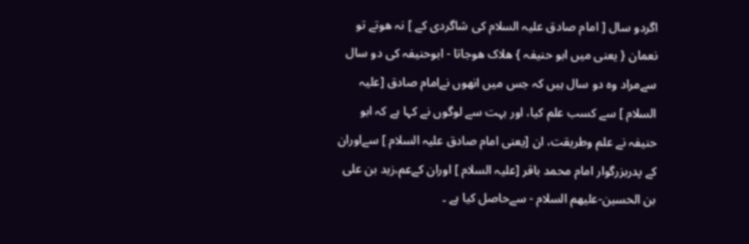اگردو سال [ امام صادق علیہ السلام کی شاگردی کے ] نہ ھوتے تو نعمان { یعنی میں ابو حنیفہ } ھلاک ھوجاتا - ابوحنیفہ کی دو سال سےمراد وہ دو سال ہیں کہ جس میں انھوں نےامام صادق [علیہ السلام ] سے کسب علم کیا، اور بہت سے لوگوں نے کہا ہے کہ ابو حنیفہ نے علم وطریقت، ان [یعنی امام صادق علیہ السلام ] سےاوران کے پدربزرگوار امام محمد باقر [علیہ السلام ] اوران کےعم،زید بن علی بن الحسین-علیھم السلام - سےحاصل کیا ہے ۔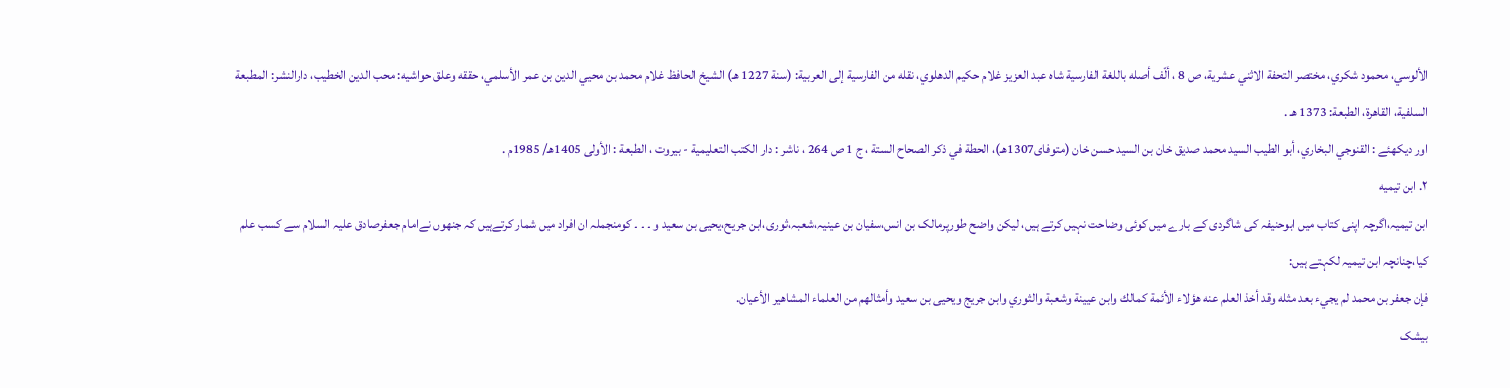الألوسي، محمود شكري، مختصر التحفة الاثني عشرية، ص 8 ، ألّف أصله باللغة الفارسية شاه عبد العزيز غلام حكيم الدهلوي، نقله من الفارسية إلى العربية: (سنة 1227 هـ) الشيخ الحافظ غلام محمد بن محيي الدين بن عمر الأسلمي، حققه وعلق حواشيه: محب الدين الخطيب، دارالنشر: المطبعة السلفية، القاهرة، الطبعة: 1373 هـ .
اور دیکھئے : القنوجي البخاري، أبو الطيب السيد محمد صديق خان بن السيد حسن خان (متوفاى1307هـ)، الحطة في ذكر الصحاح الستة ، ج 1 ص 264 ، ناشر : دار الكتب التعليمية - بيروت ، الطبعة : الأولى 1405هـ/ 1985م .
۲. ابن تيميه
ابن تیمیہ،اگرچہ اپنی کتاب میں ابوحنیفہ کی شاگردی کے بارے میں کوئی وضاحت نہیں کرتے ہیں، لیکن واضح طورپرمالک بن انس،سفیان بن عینیہ،شعبہ،ثوری،ابن جریح،یحیی بن سعید و ۔ ۔ ۔ کومنجملہ ان افراد میں شمار کرتےہیں کہ جنھوں نےامام جعفرصادق علیہ السلام سے کسب علم کیا،چنانچہ ابن تیمیہ لکہتے ہیں:
فإن جعفر بن محمد لم يجيء بعد مثله وقد أخذ العلم عنه هؤلاء الأئمة كمالك وابن عيينة وشعبة والثوري وابن جريج ويحيى بن سعيد وأمثالهم من العلماء المشاهير الأعيان.
بیشک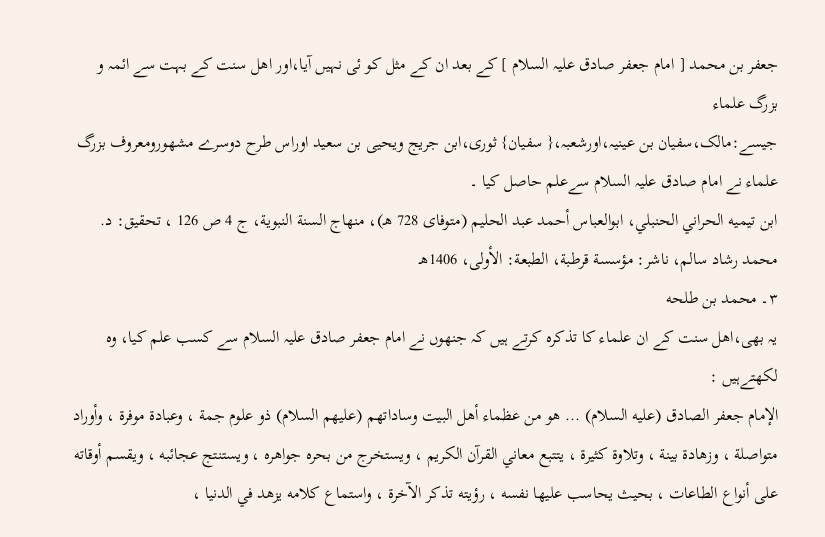جعفر بن محمد [ امام جعفر صادق علیہ السلام ] کے بعد ان کے مثل کو ئی نہیں آیا،اور اھل سنت کے بہت سے ائمہ و بزرگ علماء
جیسے:مالک،سفیان بن عینیہ،اورشعبہ،{ سفیان} ثوری،ابن جریج ویحیی بن سعید اوراس طرح دوسرے مشھورومعروف بزرگ علماء نے امام صادق علیہ السلام سےعلم حاصل کیا ۔
ابن تيميه الحراني الحنبلي، ابوالعباس أحمد عبد الحليم (متوفاى 728 هـ)، منهاج السنة النبوية، ج 4 ص 126 ، تحقيق: د. محمد رشاد سالم، ناشر: مؤسسة قرطبة، الطبعة: الأولى، 1406هـ
۳۔ محمد بن طلحه
یہ بھی،اھل سنت کے ان علماء کا تذکرہ کرتے ہیں کہ جنھوں نے امام جعفر صادق علیہ السلام سے کسب علم کیا، وہ لکھتےہیں :
الإمام جعفر الصادق (عليه السلام) ... هو من عظماء أهل البيت وساداتهم (عليهم السلام) ذو علوم جمة ، وعبادة موفرة ، وأوراد متواصلة ، وزهادة بينة ، وتلاوة كثيرة ، يتتبع معاني القرآن الكريم ، ويستخرج من بحره جواهره ، ويستنتج عجائبه ، ويقسم أوقاته على أنواع الطاعات ، بحيث يحاسب عليها نفسه ، رؤيته تذكر الآخرة ، واستماع كلامه يزهد في الدنيا ،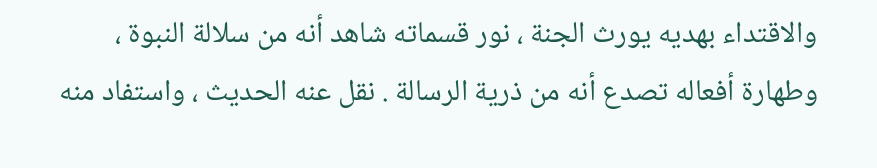والاقتداء بهديه يورث الجنة ، نور قسماته شاهد أنه من سلالة النبوة ، وطهارة أفعاله تصدع أنه من ذرية الرسالة . نقل عنه الحديث ، واستفاد منه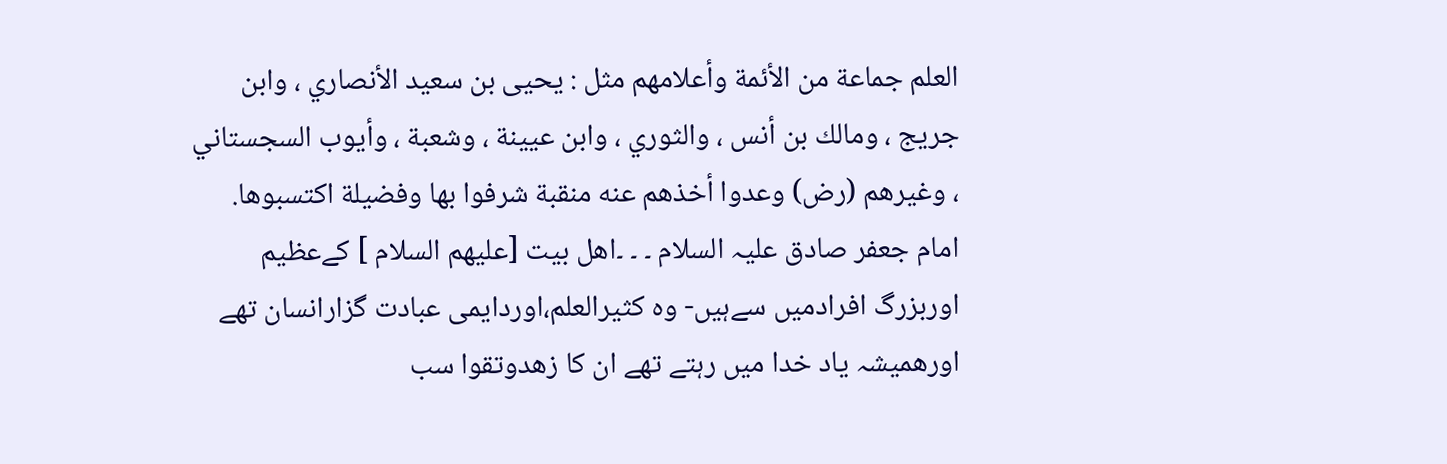العلم جماعة من الأئمة وأعلامهم مثل : يحيى بن سعيد الأنصاري ، وابن جريج ، ومالك بن أنس ، والثوري ، وابن عيينة ، وشعبة ، وأيوب السجستاني ، وغيرهم (رض) وعدوا أخذهم عنه منقبة شرفوا بها وفضيلة اكتسبوها.
امام جعفر صادق علیہ السلام ۔ ۔ ۔اھل بیت [علیھم السلام ] کےعظیم اوربزرگ افرادمیں سےہیں- وہ کثیرالعلم،اوردایمی عبادت گزارانسان تھے اورھمیشہ یاد خدا میں رہتے تھے ان کا زھدوتقوا سب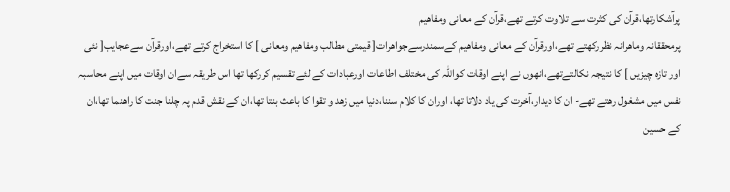پرآشکارتھا،قرآن کی کثرت سے تلاوت کرتے تھے،قرآن کے معانی ومفاھیم
پرمحققانہ وماھرانہ نظررکھتے تھے،اورقرآن کے معانی ومفاھیم کےسمندرسےجواھرات[ قیمتی مطالب ومفاھیم ومعانی ] کا استخراج کرتے تھے،اورقرآن سےعجایب[ نئی اور تازہ چیزیں ] کا نتیجہ نکالتےتھے،انھوں نے اپنے اوقات کواللہ کی مختلف اطاعات اورعبادات کے لئے تقسیم کررکھا تھا اس طریقہ سےان اوقات میں اپنے محاسبہ نفس میں مشغول رھتے تھے- ان کا دیدار،آخرت کی یاد دلاتا تھا، اوران کا کلام سننا،دنیا میں زھد و تقوا کا باعث بنتا تھا،ان کے نقش قدم پہ چلنا جنت کا راھنما تھا،ان کے حسین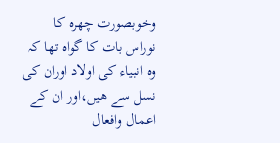وخوبصورت چھرہ کا نوراس بات کا گواہ تھا کہ وہ انبیاء کی اولاد اوران کی نسل سے ھیں،اور ان کے اعمال وافعال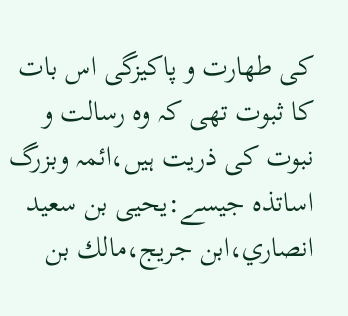کی طھارت و پاکیزگی اس بات کا ثبوت تھی کہ وہ رسالت و نبوت کی ذریت ہیں،ائمہ وبزرگ اساتذہ جیسے:يحيى بن سعيد انصاري،ابن جريج،مالك بن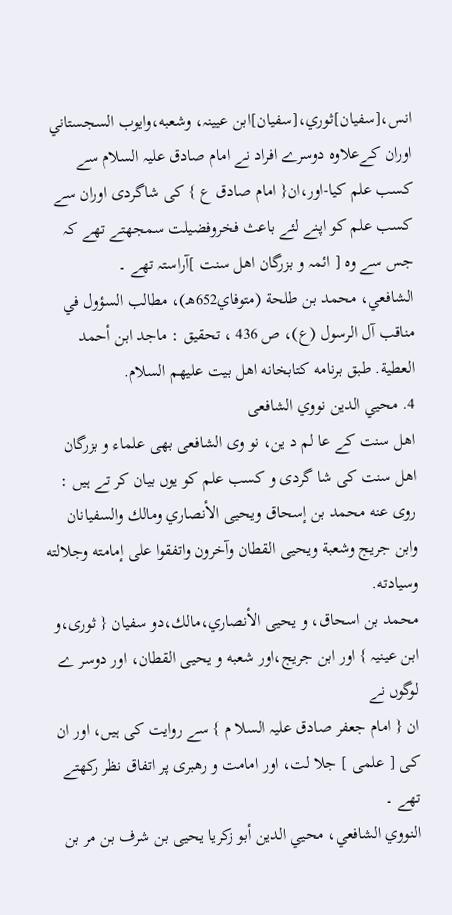انس،[سفيان]ثوري،[سفيان]ابن عيينہ، وشعبه،وايوب السجستاني اوران کےعلاوہ دوسرے افراد نے امام صادق علیہ السلام سے کسب علم کیا-اور،ان{ امام صادق ع } کی شاگردی اوران سے کسب علم کو اپنے لئے باعث فخروفضیلت سمجھتے تھے کہ جس سے وہ [ ائمہ و بزرگان اھل سنت ]آراستہ تھے ۔
الشافعي، محمد بن طلحة (متوفاي652هـ)، مطالب السؤول في مناقب آل الرسول (ع)، ص 436 ، تحقيق : ماجد ابن أحمد العطية. طبق برنامه كتابخانه اهل بيت عليهم السلام.
4. محيي الدین نووي الشافعی
اھل سنت کے عا لم د ین، نو وی الشافعی بھی علماء و بزرگان اھل سنت کی شا گردی و کسب علم کو یوں بیان کر تے ہیں :
روى عنه محمد بن إسحاق ويحيى الأنصاري ومالك والسفيانان وابن جريج وشعبة ويحيى القطان وآخرون واتفقوا على إمامته وجلالته وسيادته.
محمد بن اسحاق، و يحيى الأنصاري،مالك،دو سفيان { ثوری،و ابن عینیہ } اور ابن جريج،اور شعبه و يحيى القطان، اور دوسر ے لوگوں نے
ان { امام جعفر صادق علیہ السلا م } سے روایت کی ہیں، اور ان کی [ علمی ] جلا لت، اور امامت و رھبری پر اتفاق نظر رکھتے تھے ۔
النووي الشافعي، محيي الدين أبو زكريا يحيى بن شرف بن مر بن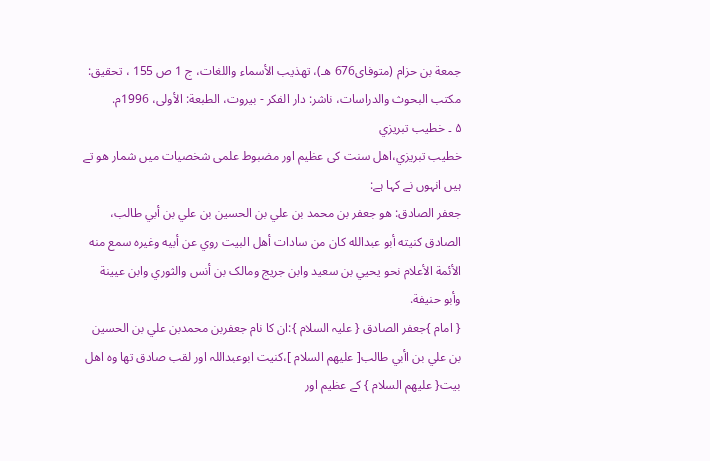جمعة بن حزام (متوفاى676 هـ)، تهذيب الأسماء واللغات، ج 1 ص 155 ، تحقيق: مكتب البحوث والدراسات، ناشر: دار الفكر - بيروت، الطبعة: الأولى، 1996م.
۵ ۔ خطيب تبريزي
خطيب تبريزي،اھل سنت کی عظیم اور مضبوط علمی شخصیات میں شمار ھو تے ہیں انہوں نے کہا ہے:
جعفر الصادق: هو جعفر بن محمد بن علي بن الحسين بن علي بن أبي طالب، الصادق کنيته أبو عبدالله کان من سادات أهل البيت روي عن أبيه وغيره سمع منه الأئمة الأعلام نحو يحيي بن سعيد وابن جريج ومالک بن أنس والثوري وابن عيينة وأبو حنيفة.
{ امام }جعفر الصادق { علیہ السلام }:ان کا نام جعفربن محمدبن علي بن الحسين بن علي بن اأبي طالب[ علیھم السلام ]،کنیت ابوعبداللہ اور لقب صادق تھا وہ اھل بیت{ علیھم السلام } کے عظیم اور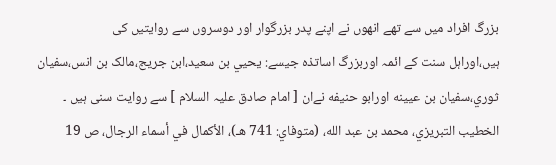بزرگ افراد میں سے تھے انھوں نے اپنے پدر بزرگوار اور دوسروں سے روایتیں کی
ہیں،اوراہل سنت کے ائمہ اوربزرگ اساتذہ جیسے: يحيي بن سعيد،ابن جريج،مالک بن انس،سفيان ثوري،سفيان بن عيينه اورابو حنيفه نےان [ امام صادق علیہ السلام ] سے روایت سنی ہیں ۔
الخطيب التبريزي، محمد بن عبد الله، (متوفاي: 741 هـ)، الأکمال في أسماء الرجال، ص 19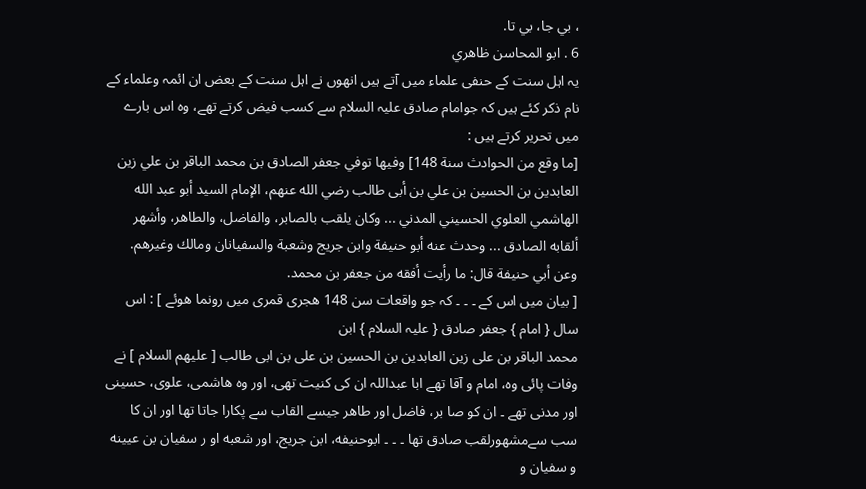، بي جا، بي تا.
6 . ابو المحاسن ظاهري
یہ اہل سنت کے حنفی علماء میں آتے ہیں انھوں نے اہل سنت کے بعض ان ائمہ وعلماء کے نام ذکر کئے ہیں کہ جوامام صادق علیہ السلام سے کسب فیض کرتے تھے، وہ اس بارے میں تحریر کرتے ہیں :
[ما وقع من الحوادث سنة 148] وفيها توفي جعفر الصادق بن محمد الباقر بن علي زين العابدين بن الحسين بن علي بن أبى طالب رضي الله عنهم، الإمام السيد أبو عبد الله الهاشمي العلوي الحسيني المدني ... وكان يلقب بالصابر، والفاضل، والطاهر، وأشهر ألقابه الصادق ... وحدث عنه أبو حنيفة وابن جريج وشعبة والسفيانان ومالك وغيرهم. وعن أبي حنيفة قال: ما رأيت أفقه من جعفر بن محمد.
[ بیان میں اس کے ۔ ۔ ۔ کہ جو واقعات سن 148 ھجری قمری میں رونما ھوئے ] : اس سال { امام } جعفر صادق { علیہ السلام } ابن
محمد الباقر بن علی زین العابدین بن الحسین بن علی بن ابی طالب [ علیھم السلام ] نے وفات پائی وہ، امام و آقا تھے ابا عبداللہ ان کی کنیت تھی، اور وہ ھاشمی، علوی، حسینی اور مدنی تھے ۔ ان کو صا بر، فاضل اور طاھر جیسے القاب سے پکارا جاتا تھا اور ان کا سب سےمشھورلقب صادق تھا ۔ ۔ ۔ ابوحنيفه، ابن جريج، اور شعبه او ر سفيان بن عيينه و سفيان و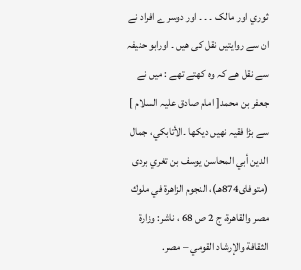ثوري اور مالک ۔ ۔ ۔ اور دوسر ے افراد نے ان سے روایتیں نقل کی ھیں ۔ اورابو حنیفہ سے نقل ھے کہ وہ کھتے تھے : میں نے جعفر بن محمد[ امام صادق علیہ السلام ] سے بڑا فقیہ نھیں دیکھا ۔الأتابكي، جمال الدين أبي المحاسن يوسف بن تغري بردى (متوفاى874هـ)، النجوم الزاهرة في ملوك مصر والقاهرة، ج 2 ص 68 ، ناشر: وزارة الثقافة والإرشاد القومي – مصر.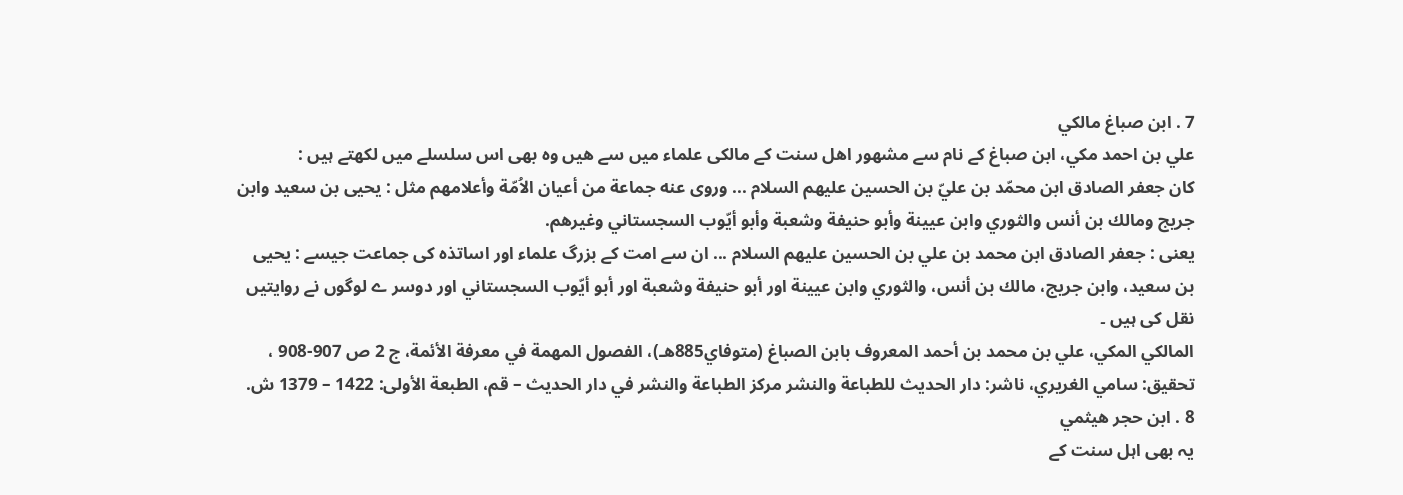7 . ابن صباغ مالکي
علي بن احمد مكي، ابن صباغ کے نام سے مشھور اھل سنت کے مالکی علماء میں سے ھیں وہ بھی اس سلسلے میں لکھتے ہیں :
كان جعفر الصادق ابن محمّد بن عليّ بن الحسين عليهم السلام ... وروى عنه جماعة من أعيان الاُمّة وأعلامهم مثل : يحيى بن سعيد وابن جريج ومالك بن أنس والثوري وابن عيينة وأبو حنيفة وشعبة وأبو أيّوب السجستاني وغيرهم.
یعنی : جعفر الصادق ابن محمد بن علي بن الحسين عليهم السلام ... ان سے امت کے بزرگ علماء اور اساتذہ کی جماعت جیسے : يحيى
بن سعيد، وابن جريج، مالك بن أنس، والثوري وابن عيينة اور أبو حنيفة وشعبة اور أبو أيّوب السجستاني اور دوسر ے لوگوں نے روایتیں نقل کی ہیں ۔
المالكي المکي، علي بن محمد بن أحمد المعروف بابن الصباغ (متوفاي885هـ)، الفصول المهمة في معرفة الأئمة، ج 2 ص 907-908 ، تحقيق: سامي الغريري، ناشر: دار الحديث للطباعة والنشر مركز الطباعة والنشر في دار الحديث – قم، الطبعة الأولى: 1422 – 1379 ش.
8 . ابن حجر هيثمي
یہ بھی اہل سنت کے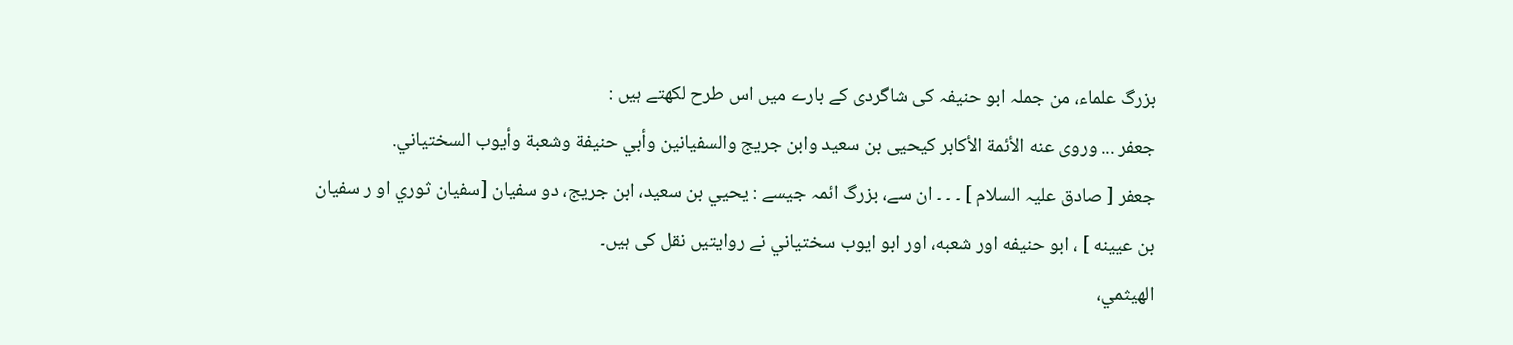بزرگ علماء، من جملہ ابو حنیفہ کی شاگردی کے بارے میں اس طرح لکھتے ہیں :
جعفر ... وروى عنه الأئمة الأكابر كيحيى بن سعيد وابن جريج والسفيانين وأبي حنيفة وشعبة وأيوب السختياني.
جعفر [ صادق علیہ السلام ] ۔ ۔ ۔ ان سے، بزرگ ائمہ جیسے : یحيي بن سعيد، ابن جريج، دو سفيان [سفيان ثوري او ر سفيان
بن عيينه ] ، ابو حنيفه اور شعبه، اور ابو ايوب سختياني نے روایتیں نقل کی ہیں۔
الهيثمي،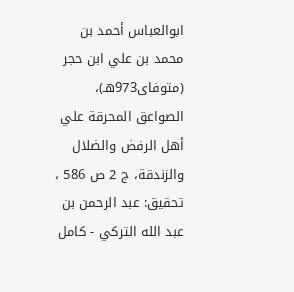ابوالعباس أحمد بن محمد بن علي ابن حجر (متوفاى973هـ)، الصواعق المحرقة علي أهل الرفض والضلال والزندقة، ج 2 ص 586 ، تحقيق: عبد الرحمن بن عبد الله التركي - كامل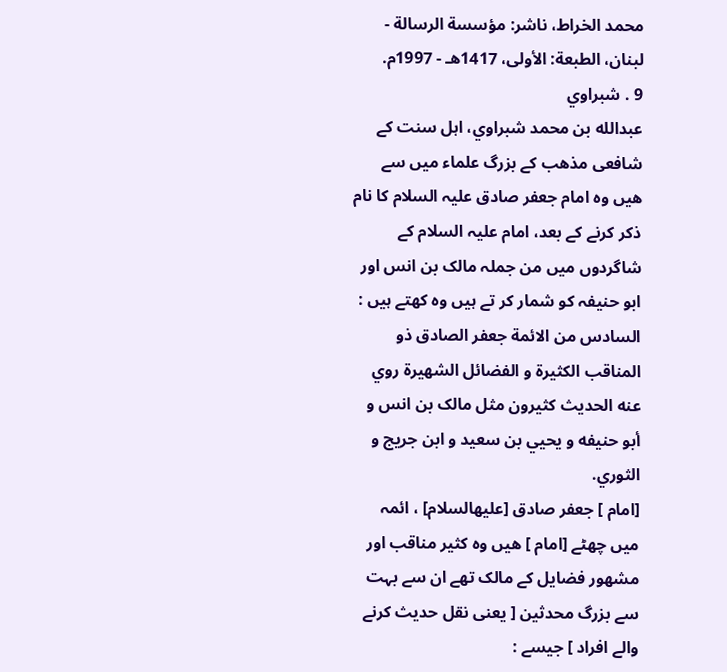محمد الخراط، ناشر: مؤسسة الرسالة - لبنان، الطبعة: الأولى، 1417هـ - 1997م.
9 . شبراوي
عبدالله بن محمد شبراوي، اہل سنت کے شافعی مذھب کے بزرگ علماء میں سے ھیں وہ امام جعفر صادق علیہ السلام کا نام ذکر کرنے کے بعد، امام علیہ السلام کے شاگردوں میں من جملہ مالک بن انس اور ابو حنیفہ کو شمار کر تے ہیں وہ کھتے ہیں :
السادس من الائمة جعفر الصادق ذو المناقب الکثيرة و الفضائل الشهيرة روي عنه الحديث کثيرون مثل مالک بن انس و أبو حنيفه و يحيي بن سعيد و ابن جريج و الثوري.
[امام ] جعفر صادق [عليهالسلام] ، ائمہ میں چھٹے [امام ] ھیں وہ کثیر مناقب اور مشھور فضایل کے مالک تھے ان سے بہت سے بزرگ محدثین [ یعنی نقل حدیث کرنے والے افراد ] جیسے :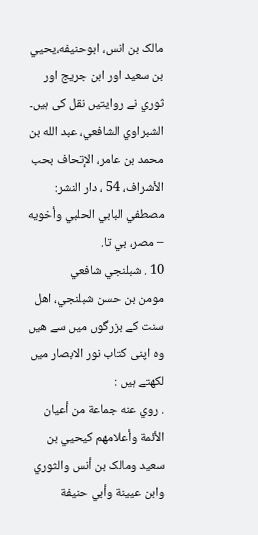مالک بن انس، ابوحنيفه،يحيي بن سعيد اور ابن جريج اور ثوري نے روایتیں نقل کی ہیں۔
الشبراوي الشافعي، عبد الله بن محمد بن عامر، الإتحاف بحب الأشراف، 54 ، دار النشر: مصطفي البابي الحلبي وأخويه – مصر، بي تا.
10 . شبلنجي شافعي
مومن بن حسن شبلنجي، اھل سنت کے بزرگوں میں سے ھیں وہ اپنی کتاب نور الابصار میں لکھتے ہیں :
. روي عنه جماعة من أعيان الأئمة وأعلامهم کيحيي بن سعيد ومالک بن أنس والثوري وابن عيينة وأبي حنيفة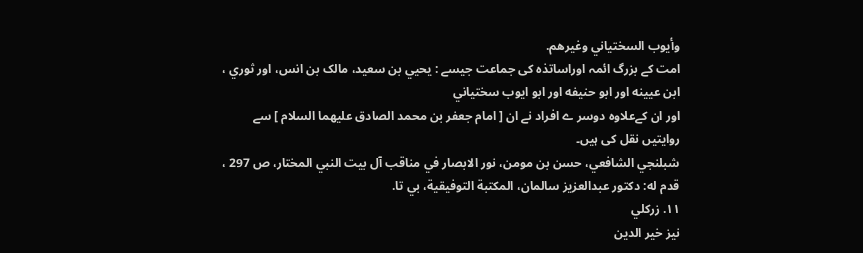وأيوب السختياني وغيرهم.
امت کے بزرگ ائمہ اوراساتذہ کی جماعت جیسے : يحيي بن سعيد، مالک بن انس، اور ثوري ، ابن عيينه اور ابو حنيفه اور ابو ايوب سختياني
اور ان کےعلاوہ دوسر ے افراد نے ان [ امام جعفر بن محمد الصادق علیھما السلام ] سے روایتیں نقل کی ہیں۔
شبلنجي الشافعي، حسن بن مومن، نور الابصار في مناقب آل بيت النبي المختار، ص 297 ، قدم له: دکتور عبدالعزيز سالمان، المکتبة التوفيقية، بي تا.
۱۱. زركلي
نیز خير الدين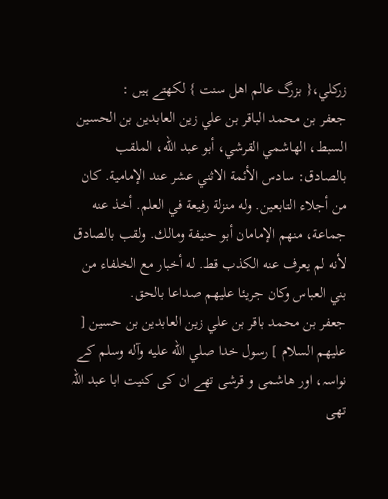زرکلي،{ بزرگ عالم اھل سنت } لکھتے ہیں :
جعفر بن محمد الباقر بن علي زين العابدين بن الحسين السبط، الهاشمي القرشي، أبو عبد الله، الملقب بالصادق: سادس الأئمة الاثني عشر عند الإمامية. كان من أجلاء التابعين. وله منزلة رفيعة في العلم. أخذ عنه جماعة، منهم الإمامان أبو حنيفة ومالك. ولقب بالصادق لأنه لم يعرف عنه الكذب قط. له أخبار مع الخلفاء من بني العباس وكان جريئا عليهم صداعا بالحق.
جعفر بن محمد باقر بن علي زين العابدين بن حسين [ علیھم السلام ] رسول خدا صلي الله عليه وآله وسلم کے نواسہ، اور ھاشمی و قرشی تھے ان کی کنیت ابا عبد اللہ تھی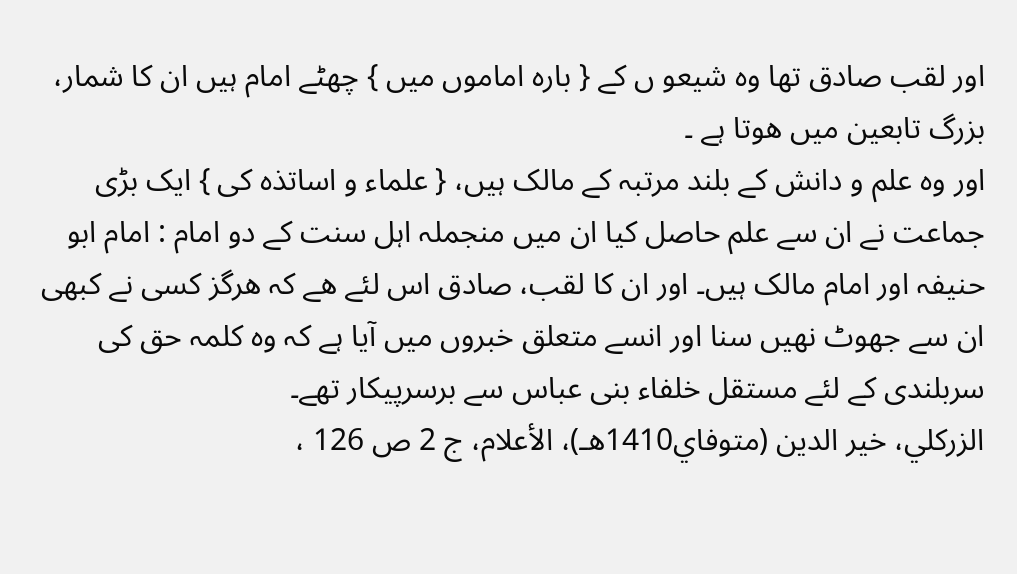اور لقب صادق تھا وہ شیعو ں کے { بارہ اماموں میں } چھٹے امام ہیں ان کا شمار، بزرگ تابعین میں ھوتا ہے ۔
اور وہ علم و دانش کے بلند مرتبہ کے مالک ہیں، { علماء و اساتذہ کی } ایک بڑی جماعت نے ان سے علم حاصل کیا ان میں منجملہ اہل سنت کے دو امام : امام ابو حنیفہ اور امام مالک ہیں۔ اور ان کا لقب، صادق اس لئے ھے کہ ھرگز کسی نے کبھی ان سے جھوٹ نھیں سنا اور انسے متعلق خبروں میں آیا ہے کہ وہ کلمہ حق کی سربلندی کے لئے مستقل خلفاء بنی عباس سے برسرپیکار تھے۔
الزركلي، خير الدين (متوفاي1410هـ)، الأعلام، ج 2 ص 126 ،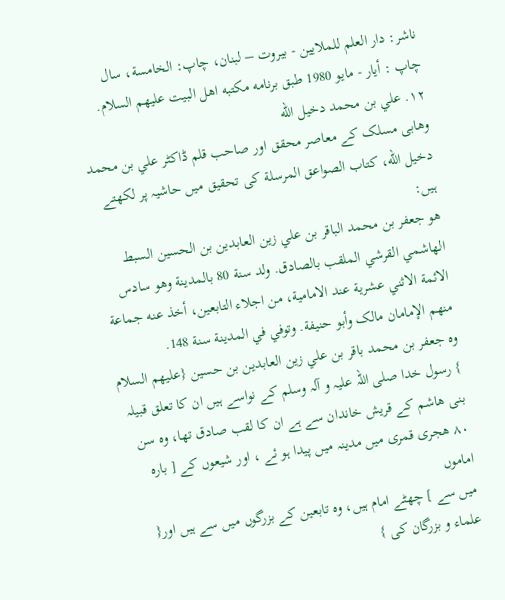ناشر: دار العلم للملايين - بيروت – لبنان، چاپ: الخامسة، سال چاپ : أيار - مايو 1980 طبق برنامه مكتبه اهل البيت عليهم السلام.
۱۲. علي بن محمد دخيل الله
وھابی مسلک کے معاصر محقق اور صاحب قلم ڈاکٹر علي بن محمد دخيل الله، کتاب الصواعق المرسلة کی تحقیق میں حاشیہ پر لکھتے ہیں:
هو جعفر بن محمد الباقر بن علي زين العابدين بن الحسين السبط الهاشمي القرشي الملقب بالصادق. ولد سنة 80 بالمدينة وهو سادس الائمة الاثني عشرية عند الامامية، من اجلاء التابعين، أخذ عنه جماعة منهم الإمامان مالک وأبو حنيفة. وتوفي في المدينة سنة 148.
وہ جعفر بن محمد باقر بن علي زين العابدين بن حسين {علیھم السلام } رسول خدا صلی اللہ علیہ و آلہ وسلم کے نواسے ہیں ان کا تعلق قبیلہ بنی ھاشم کے قریش خاندان سے ہے ان کا لقب صادق تھا، وہ سن ۸۰ ھجری قمری میں مدینہ میں پیدا ہو ئے ، اور شیعوں کے [ بارہ اماموں
میں سے ] چھٹے امام ہیں، وہ تابعین کے بزرگوں میں سے ہیں اور{ علماء و بزرگان کی }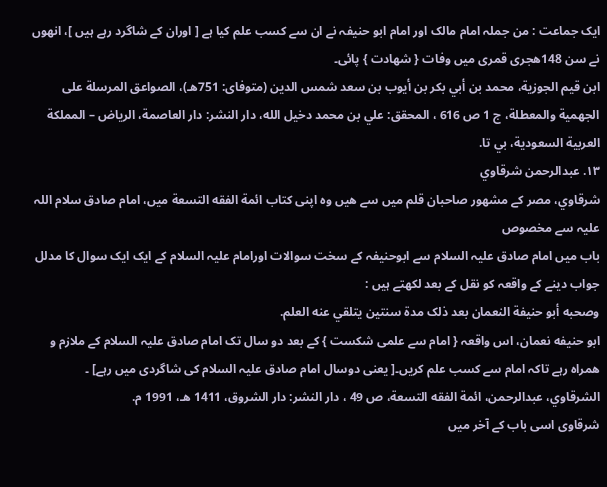ایک جماعت : من جملہ امام مالک اور امام ابو حنیفہ نے ان سے کسب علم کیا ہے [ اوران کے شاگرد رہے ہیں ]، انھوں نے سن 148ھجری قمری میں وفات { شھادت } پائی۔
ابن قيم الجوزية، محمد بن أبي بكر بن أيوب بن سعد شمس الدين (متوفاى: 751هـ)، الصواعق المرسلة على الجهمية والمعطلة، ج 1 ص 616 ، المحقق: علي بن محمد دخيل الله، دار النشر: دار العاصمة، الرياض – المملکة العربية السعودية، بي تا.
۱۳. عبدالرحمن شرقاوي
شرقاوي، مصر کے مشھور صاحبان قلم میں سے ھیں وہ اپنی کتاب ائمة الفقه التسعة میں، امام صادق سلام اللہ علیہ سے مخصوص
باب میں امام صادق علیہ السلام سے ابوحنیفہ کے سخت سوالات اورامام علیہ السلام کے ایک ایک سوال کا مدلل جواب دینے کے واقعہ کو نقل کے بعد لکھتے ہیں :
وصحبه أبو حنيفة النعمان بعد ذلک مدة سنتين يتلقي عنه العلم.
ابو حنيفه نعمان، اس واقعہ { امام سے علمی شکست } کے بعد دو سال تک امام صادق علیہ السلام کے ملازم و ھمراہ رہے تاکہ امام سے کسب علم کریں۔[ یعنی دوسال امام صادق علیہ السلام کی شاگردی میں رہے] ۔
الشرقاوي، عبدالرحمن، ائمة الفقه التسعة، ص 49 ، دار النشر: دار الشروق، 1411 هـ، 1991 م.
شرقاوی اسی باب کے آخر میں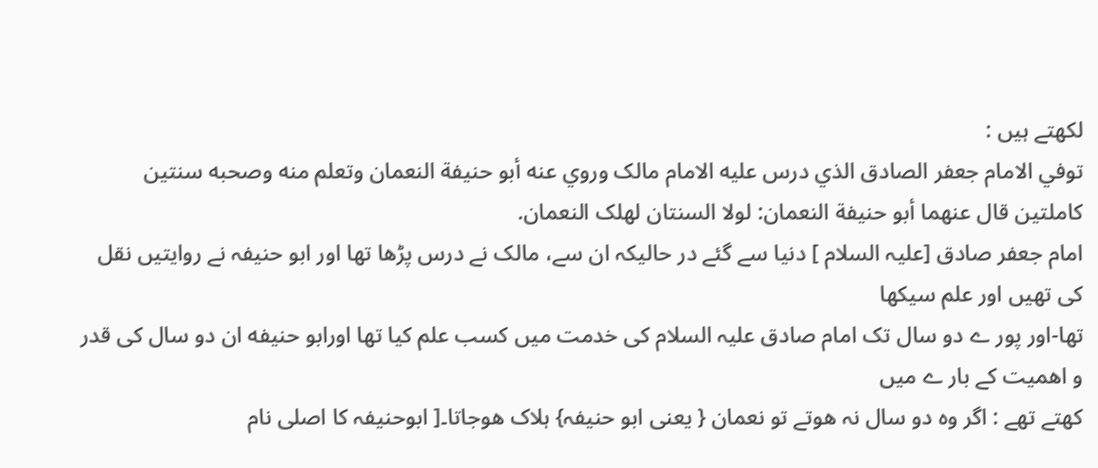لکھتے ہیں :
توفي الامام جعفر الصادق الذي درس عليه الامام مالک وروي عنه أبو حنيفة النعمان وتعلم منه وصحبه سنتين کاملتين قال عنهما أبو حنيفة النعمان: لولا السنتان لهلک النعمان.
امام جعفر صادق [علیہ السلام ] دنیا سے گئے در حالیکہ ان سے، مالک نے درس پڑھا تھا اور ابو حنیفہ نے روایتیں نقل کی تھیں اور علم سیکھا
تھا-اور پور ے دو سال تک امام صادق علیہ السلام کی خدمت میں کسب علم کیا تھا اورابو حنيفه ان دو سال کی قدر و اھمیت کے بار ے میں
کھتے تھے : اگر وہ دو سال نہ ھوتے تو نعمان { یعنی ابو حنیفہ} ہلاک ھوجاتا۔[ ابوحنیفہ کا اصلی نام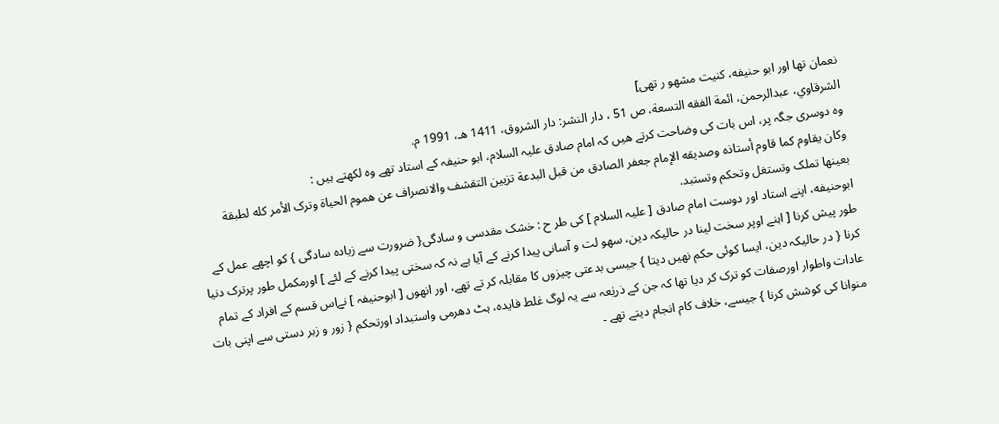نعمان تھا اور ابو حنيفه، کنیت مشھو ر تھی]
الشرقاوي، عبدالرحمن، ائمة الفقه التسعة، ص 51 ، دار النشر: دار الشروق، 1411 هـ، 1991 م.
وہ دوسری جگہ پر، اس بات کی وضاحت کرتے ھیں کہ امام صادق علیہ السلام، ابو حنیفہ کے استاد تھے وہ لکھتے ہیں :
وکان يقاوم کما قاوم أستاذه وصديقه الإمام جعفر الصادق من قبل البدعة تزيين التقشف والانصراف عن هموم الحياة وترک الأمر کله لطبقة بعينها تملک وتستغل وتحکم وتستبد.
ابوحنيفه، اپنے استاد اور دوست امام صادق [ علیہ السلام ] کی طر ح : خشک مقدسی و سادگی{ ضرورت سے زیادہ سادگی } کو اچھے عمل کے طور پیش کرنا [ اہنے اوپر سخت لینا در حالیکہ دین، سھو لت و آسانی پیدا کرنے کے آیا ہے نہ کہ سختی پیدا کرنے کے لئے ] اورمکمل طور پرترک دنیا کرنا { در حالیکہ دین، ایسا کوئی حکم نھیں دیتا } جیسی بدعتی چیزوں کا مقابلہ کر تے تھے، اور انھوں [ ابوحنیفہ ] نےاس قسم کے افراد کے تمام عادات واطوار اورصفات کو ترک کر دیا تھا کہ جن کے ذریٰعہ سے یہ لوگ غلط فایدہ، ہٹ دھرمی واستبداد اورتحکم { زور و زبر دستی سے اپنی بات منوانا کی کوشش کرنا } جیسے، خلاف کام انجام دیتے تھے ۔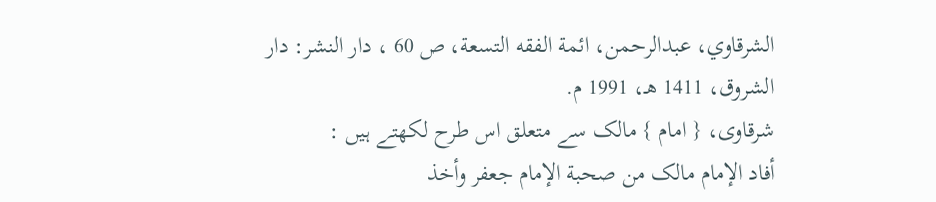الشرقاوي، عبدالرحمن، ائمة الفقه التسعة، ص 60 ، دار النشر: دار الشروق، 1411 هـ، 1991 م.
شرقاوی، { امام } مالک سے متعلق اس طرح لکھتے ہیں :
أفاد الإمام مالک من صحبة الإمام جعفر وأخذ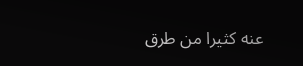عنه کثيرا من طرق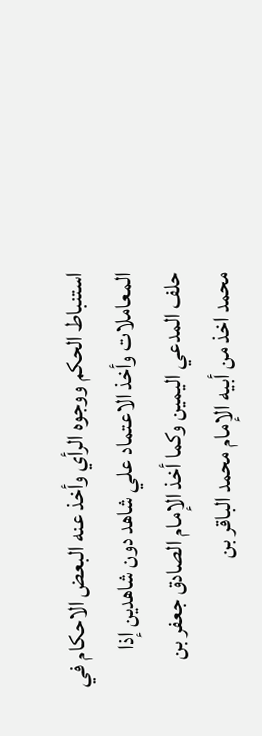استنباط الحکم ووجوه الرأي وأخذ عنه البعض الاحکام في المعاملات وأخذ الاعتماد علي شاهد دون شاهدين إذا حلف المدعي اليمين وکما أخذ الإمام الصادق جعفر بن محمد اخذ من أبيه الإمام محمد الباقر بن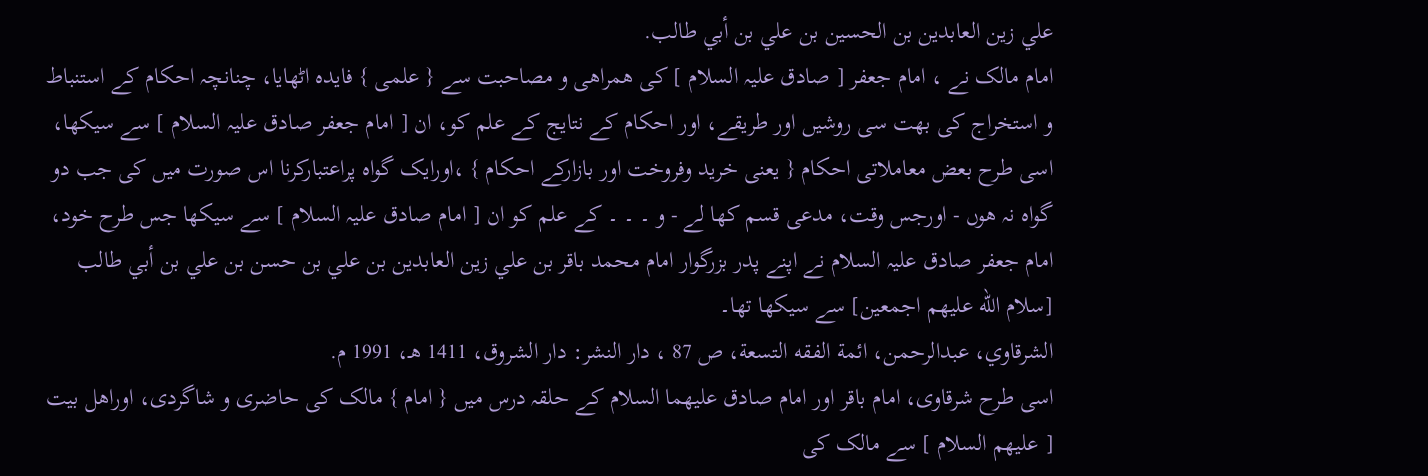علي زين العابدين بن الحسين بن علي بن أبي طالب.
امام مالک نے ، امام جعفر [ صادق علیہ السلام ] کی ھمراھی و مصاحبت سے { علمی } فایدہ اٹھایا، چنانچہ احکام کے استنباط و استخراج کی بھت سی روشیں اور طریقے، اور احکام کے نتایج کے علم کو، ان [ امام جعفر صادق علیہ السلام ] سے سیکھا، اسی طرح بعض معاملاتی احکام { یعنی خرید وفروخت اور بازارکے احکام } ،اورایک گواہ پراعتبارکرنا اس صورت میں کی جب دو گواہ نہ ھوں - اورجس وقت، مدعی قسم کھا لے - و ۔ ۔ ۔ کے علم کو ان [ امام صادق علیہ السلام ] سے سیکھا جس طرح خود، امام جعفر صادق علیہ السلام نے اپنے پدر بزرگوار امام محمد باقر بن علي زين العابدين بن علي بن حسن بن علي بن أبي طالب [سلام الله عليهم اجمعين] سے سیکھا تھا۔
الشرقاوي، عبدالرحمن، ائمة الفقه التسعة، ص 87 ، دار النشر: دار الشروق، 1411 هـ، 1991 م.
اسی طرح شرقاوی، امام باقر اور امام صادق علیھما السلام کے حلقہ درس میں { امام } مالک کی حاضری و شاگردی، اوراھل بیت [ علیھم السلام ] سے مالک کی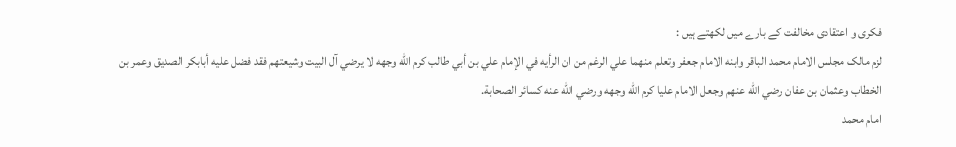فکری و اعتقادی مخالفت کے بارے میں لکھتے ہیں :
لزم مالک مجلس الامام محمد الباقر وابنه الامام جعفر وتعلم منهما علي الرغم من ان الرأيه في الإمام علي بن أبي طالب کرم الله وجهه لا يرضي آل البيت وشيعتهم فقد فضل عليه أبابکر الصديق وعمر بن الخطاب وعثمان بن عفان رضي الله عنهم وجعل الامام عليا کرم الله وجهه ورضي الله عنه کسائر الصحابة.
امام محمد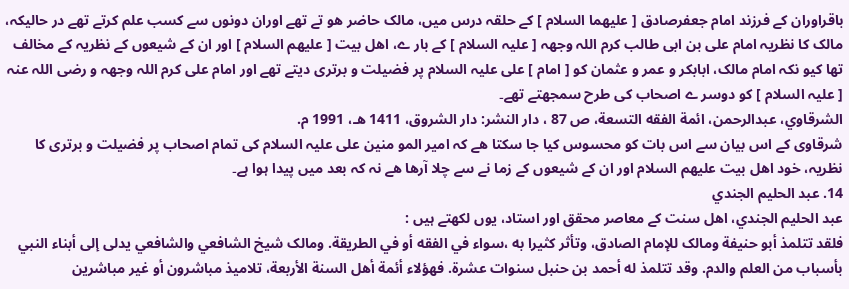باقراوران کے فرزند امام جعفرصادق [ علیھما السلام ] کے حلقہ درس میں، مالک حاضر ھو تے تھے اوران دونوں سے کسب علم کرتے تھے در حالیکہ، مالک کا نظریہ امام علی بن ابی طالب کرم اللہ وجھہ [ علیہ السلام ] کے بار ے، اھل بیت [ علیھم السلام ] اور ان کے شیعوں کے نظریہ کے مخالف تھا کیو نکہ امام مالک، ابابکر و عمر و عثمان کو [ امام ] علی علیہ السلام پر فضیلت و برتری دیتے تھے اور امام علی کرم اللہ وجھہ و رضی اللہ عنہ [ علیہ السلام ] کو دوسر ے اصحاب کی طرح سمجھتے تھے۔
الشرقاوي، عبدالرحمن، ائمة الفقه التسعة، ص 87 ، دار النشر: دار الشروق، 1411 هـ، 1991 م.
شرقاوی کے اس بیان سے اس بات کو محسوس کیا جا سکتا ھے کہ امیر المو منین علی علیہ السلام کی تمام اصحاب پر فضیلت و برتری کا نظریہ، خود اھل بیت علیھم السلام اور ان کے شیعوں کے زما نے سے چلا آرھا ھے نہ کہ بعد میں پیدا ہوا ہے۔
14. عبد الحليم الجندي
عبد الحليم الجندي، اھل سنت کے معاصر محقق اور استاد، یوں لکھتے ہیں :
فلقد تتلمذ أبو حنيفة ومالک للإمام الصادق، وتأثر کثيرا به ،سواء في الفقه أو في الطريقة. ومالک شيخ الشافعي والشافعي يدلى إلى أبناء النبي بأسباب من العلم والدم. وقد تتلمذ له أحمد بن حنبل سنوات عشرة. فهؤلاء أئمة أهل السنة الأربعة، تلاميذ مباشرون أو غير مباشرين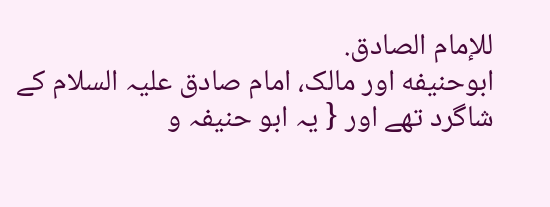للإمام الصادق.
ابوحنيفه اور مالک، امام صادق علیہ السلام کے شاگرد تھے اور { یہ ابو حنیفہ و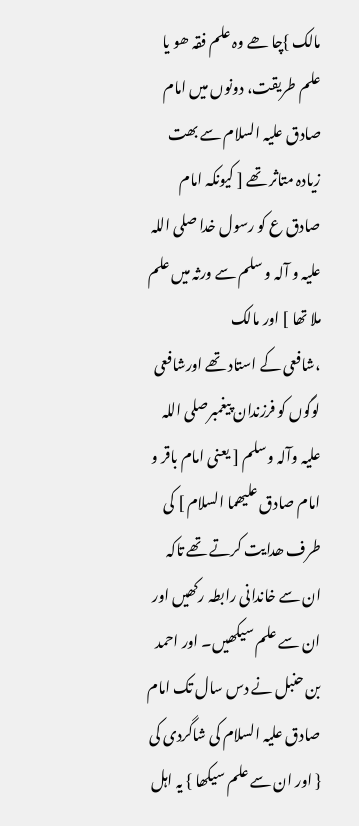مالک }چا ھے وہ علم فقہ ھو یا علم طریقت، دونوں میں امام صادق علیہ السلام سے بھت زیادہ متاثر تھے [ کیونکہ امام صادق ع کو رسول خدا صلی اللہ علیہ و آلہ و سلم سے ورثہ میں علم ملا تھا ] اور مالک
،شافعی کے استاد تھے اورشافعی لوگوں کو فرزندان پیغمبرصلی اللہ علیہ وآلہ وسلم [ یعنی امام باقر و امام صادق علیھما السلام ] کی طرف ھدایت کرتے تھے تاکہ ان سے خاندانی رابطہ رکھیں اور ان سے علم سیکھیں۔ اور احمد بن حنبل نے دس سال تک امام صادق علیہ السلام کی شاگردی کی { اور ان سے علم سیکھا } یہ اہل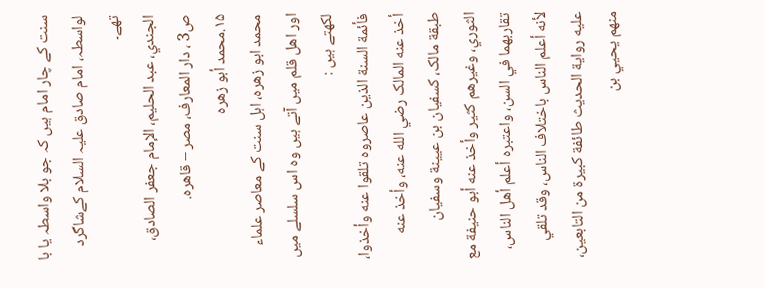سنت کے چار امام ہیں کہ جو بلا واسطہ یا با لواسطہ، امام صادق علیہ السلام کےشاگرد تھے۔
الجندي، عبد الحليم، الإمام جعفر الصادق، ص3 ، دار المعارف، مصر – قاهره.
۱۵.محمد أبو زهره
محمد ابو زهره، اہل سنت کے معاصر علماء اور اھل قلم میں آتے ہیں وہ اس سلسلے میں لکھتے ہیں :
فأئمة السنة الذين عاصروه تلقوا عنه وأخذوا، أخذ عنه المالک رضي الله عنه، وأخذ عنه طبقة مالک، کسفيان بن عيينة وسفيان الثوري، وغيرهم کثير وأخذ عنه أبو حنيفة مع تقاربهما في السن، واعتبره أعلم أهل الناس، لأنه أعلم الناس باختلاف الناس، وقد تلقي عليه رواية الحديث طائفة کبيرة من التابعين، منهم يحيي بن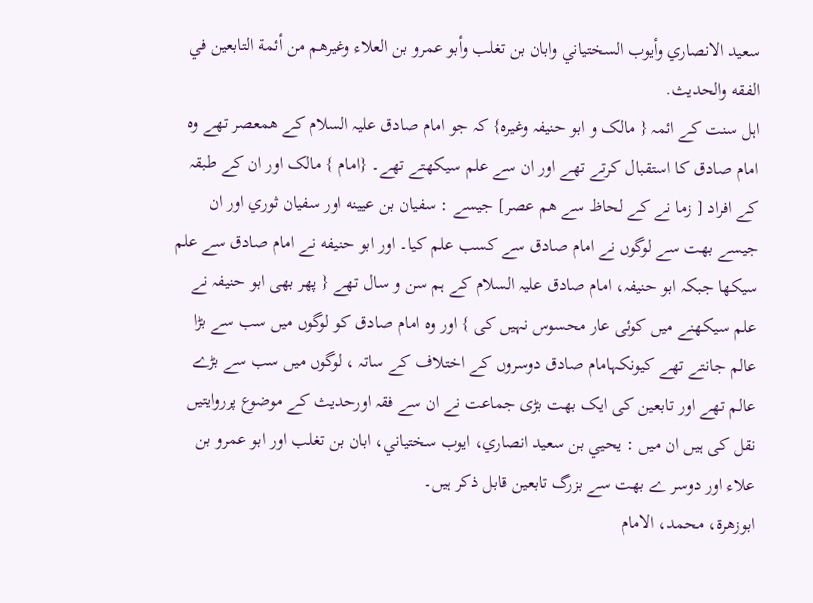سعيد الانصاري وأيوب السختياني وابان بن تغلب وأبو عمرو بن العلاء وغيرهم من أئمة التابعين في الفقه والحديث.
اہل سنت کے ائمہ { مالک و ابو حنیفہ وغیرہ} کہ جو امام صادق علیہ السلام کے ھمعصر تھے وہ امام صادق کا استقبال کرتے تھے اور ان سے علم سیکھتے تھے۔ {امام } مالک اور ان کے طبقہ کے افراد [ زما نے کے لحاظ سے ھم عصر] جیسے : سفيان بن عيينه اور سفيان ثوري اور ان جیسے بھت سے لوگوں نے امام صادق سے کسب علم کیا۔ اور ابو حنيفه نے امام صادق سے علم سیکھا جبکہ ابو حنیفہ، امام صادق علیہ السلام کے ہم سن و سال تھے { پھر بھی ابو حنیفہ نے علم سیکھنے میں کوئی عار محسوس نہیں کی } اور وہ امام صادق کو لوگوں میں سب سے بڑا عالم جانتے تھے کیونکہامام صادق دوسروں کے اختلاف کے ساتہ ، لوگوں میں سب سے بڑے عالم تھے اور تابعین کی ایک بھت بڑی جماعت نے ان سے فقہ اورحدیث کے موضوع پرروایتیں نقل کی ہیں ان میں : يحيي بن سعيد انصاري، ايوب سختياني، ابان بن تغلب اور ابو عمرو بن علاء اور دوسر ے بھت سے بزرگ تابعین قابل ذکر ہیں۔
ابوزهرة، محمد، الامام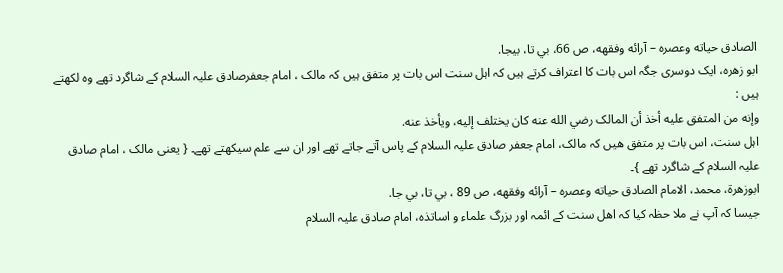الصادق حياته وعصره – آرائه وفقهه، ص 66، بي تا، بيجا.
ابو زھرہ، ایک دوسری جگہ اس بات کا اعتراف کرتے ہیں کہ اہل سنت اس بات پر متفق ہیں کہ مالک ، امام جعفرصادق علیہ السلام کے شاگرد تھے وہ لکھتے ہیں :
وإنه من المتفق عليه أخذ أن المالک رضي الله عنه کان يختلف إليه، ويأخذ عنه.
اہل سنت، اس بات پر متفق ھیں کہ مالک، امام جعفر صادق علیہ السلام کے پاس آتے جاتے تھے اور ان سے علم سیکھتے تھے۔ { یعنی مالک ، امام صادق علیہ السلام کے شاگرد تھے }۔
ابوزهرة، محمد، الامام الصادق حياته وعصره – آرائه وفقهه، ص 89 ، بي تا، بي جا.
جیسا کہ آپ نے ملا حظہ کیا کہ اھل سنت کے ائمہ اور بزرگ علماء و اساتذہ، امام صادق علیہ السلام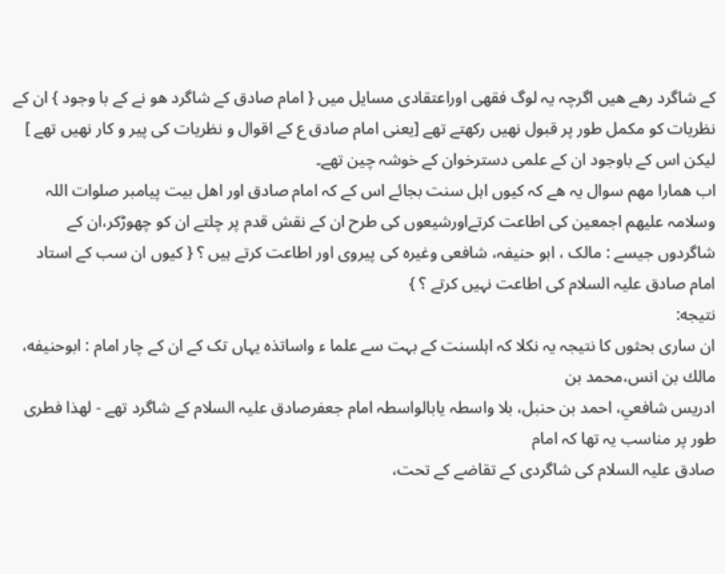کے شاگرد رھے ھیں اگرچہ یہ لوگ فقھی اوراعتقادی مسایل میں { امام صادق کے شاگرد ھو نے کے با وجود } ان کے نظریات کو مکمل طور پر قبول نھیں رکھتے تھے [یعنی امام صادق ع کے اقوال و نظریات کی پیر و کار نھیں تھے ] لیکن اس کے باوجود ان کے علمی دسترخوان کے خوشہ چین تھے۔
اب ھمارا مھم سوال یہ ھے کہ کیوں اہل سنت بجائے اس کے کہ امام صادق اور اھل بیت پیامبر صلوات اللہ وسلامہ علیھم اجمعین کی اطاعت کرتےاورشیعوں کی طرح ان کے نقش قدم پر چلتے ان کو چھوڑکر،ان کے شاگردوں جیسے : مالک ، ابو حنیفہ، شافعی وغیرہ کی پیروی اور اطاعت کرتے ہیں ؟ { کیوں ان سب کے استاد امام صادق علیہ السلام کی اطاعت نہیں کرتے ؟ }
نتيجه:
ان ساری بحثوں کا نتیجہ یہ نکلا کہ اہلسنت کے بہت سے علما ء واساتذہ یہاں تک کے ان کے چار امام : ابوحنيفه، مالك بن انس،محمد بن
ادريس شافعي، احمد بن حنبل، بلا واسطہ یابالواسطہ امام جعفرصادق علیہ السلام کے شاگرد تھے - لھذا فطری طور پر مناسب یہ تھا کہ امام
صادق علیہ السلام کی شاگردی کے تقاضے کے تحت،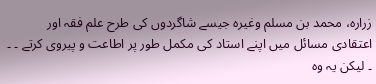زرارہ، محمد بن مسلم وغیرہ جیسے شاگردوں کی طرح علم فقہ اور اعتقادی مسائل میں اپنے استاد کی مکمل طور پر اطاعت و پیروی کرتے ۔ ۔ ۔ لیکن یہ وہ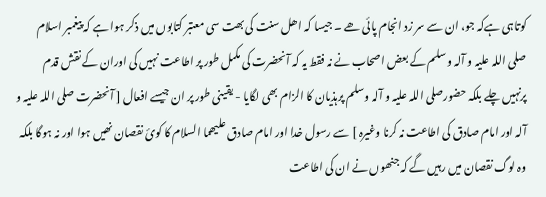کوتاہی ہےکہ جو، ان سے سر زد انجام پائی ھے ۔ جیسا کہ اھل سنت کی بھت سی معتبر کتابوں میں ذکر ہوا ہے کہ پیغمبر اسلام صلی اللہ علیہ و آلہ و سلم کے بعض اصحاب نے نہ فقط یہ کہ آنحضرت کی مکمل طور پر اطاعت نہیں کی اوران کے نقش قدم پرنہیں چلے بلکہ حضورصلی اللہ علیہ و آلہ وسلم پرہذیان کا الزام بھی لگایا - یقینی طور پر ان جیسے افعال [ آنحضرت صلی اللہ علیہ و آلہ اور امام صادق کی اطاعت نہ کرنا وغیرہ ] سے رسول خدا اور امام صادق علیھما السلام کا کوئ نقصان نھیں ہوا اور نہ ہوگا بلکہ وہ لوگ نقصان میں رہیں گے کہ جنھوں نے ان کی اطاعت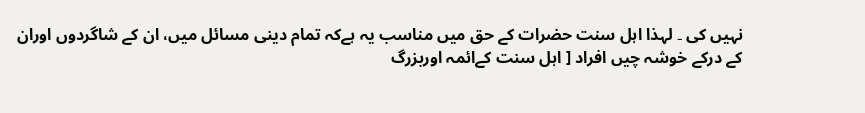نہیں کی ۔ لہذا اہل سنت حضرات کے حق میں مناسب یہ ہےکہ تمام دینی مسائل میں، ان کے شاگردوں اوران کے درکے خوشہ چیں افراد [ اہل سنت کےائمہ اوربزرگ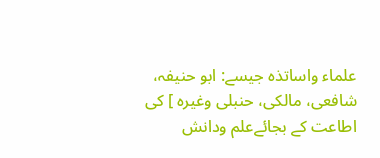علماء واساتذہ جیسے: ابو حنیفہ، شافعی، مالکی، حنبلی وغیرہ ] کی اطاعت کے بجائےعلم ودانش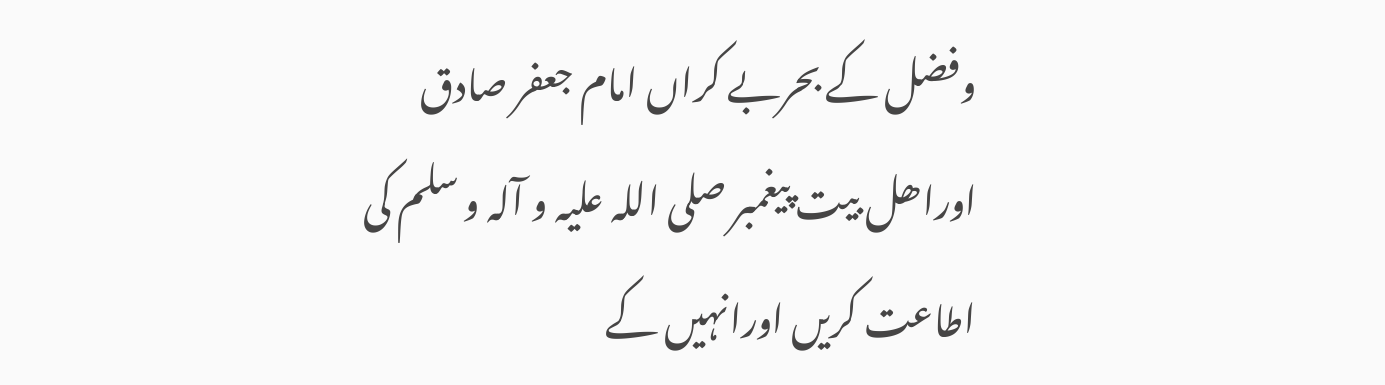وفضل کے بحربے کراں امام جعفر صادق اوراھل بیت پیغمبر صلی اللہ علیہ و آلہ و سلم کی اطاعت کریں اورانہیں کے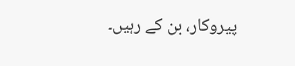پیروکار، بن کے رہیں۔